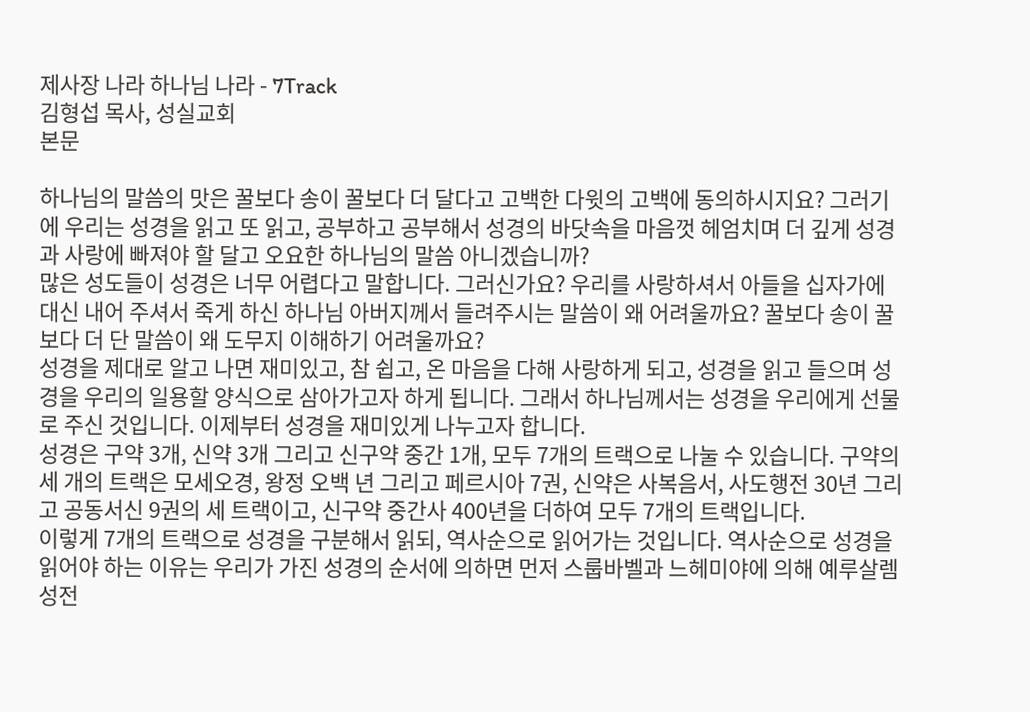제사장 나라 하나님 나라 - 7Track
김형섭 목사, 성실교회
본문

하나님의 말씀의 맛은 꿀보다 송이 꿀보다 더 달다고 고백한 다윗의 고백에 동의하시지요? 그러기에 우리는 성경을 읽고 또 읽고, 공부하고 공부해서 성경의 바닷속을 마음껏 헤엄치며 더 깊게 성경과 사랑에 빠져야 할 달고 오요한 하나님의 말씀 아니겠습니까?
많은 성도들이 성경은 너무 어렵다고 말합니다. 그러신가요? 우리를 사랑하셔서 아들을 십자가에 대신 내어 주셔서 죽게 하신 하나님 아버지께서 들려주시는 말씀이 왜 어려울까요? 꿀보다 송이 꿀보다 더 단 말씀이 왜 도무지 이해하기 어려울까요?
성경을 제대로 알고 나면 재미있고, 참 쉽고, 온 마음을 다해 사랑하게 되고, 성경을 읽고 들으며 성경을 우리의 일용할 양식으로 삼아가고자 하게 됩니다. 그래서 하나님께서는 성경을 우리에게 선물로 주신 것입니다. 이제부터 성경을 재미있게 나누고자 합니다.
성경은 구약 3개, 신약 3개 그리고 신구약 중간 1개, 모두 7개의 트랙으로 나눌 수 있습니다. 구약의 세 개의 트랙은 모세오경, 왕정 오백 년 그리고 페르시아 7권, 신약은 사복음서, 사도행전 30년 그리고 공동서신 9권의 세 트랙이고, 신구약 중간사 400년을 더하여 모두 7개의 트랙입니다.
이렇게 7개의 트랙으로 성경을 구분해서 읽되, 역사순으로 읽어가는 것입니다. 역사순으로 성경을 읽어야 하는 이유는 우리가 가진 성경의 순서에 의하면 먼저 스룹바벨과 느헤미야에 의해 예루살렘 성전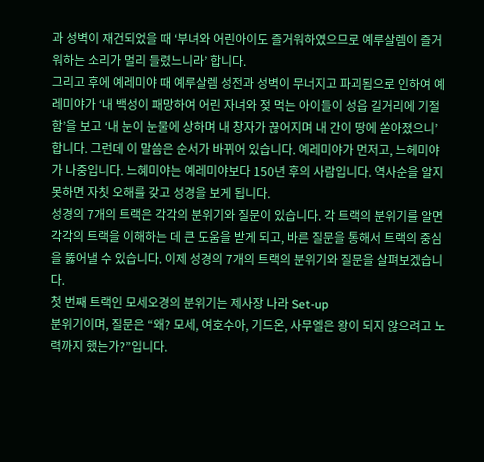과 성벽이 재건되었을 때 ‘부녀와 어린아이도 즐거워하였으므로 예루살렘이 즐거워하는 소리가 멀리 들렸느니라’ 합니다.
그리고 후에 예레미야 때 예루살렘 성전과 성벽이 무너지고 파괴됨으로 인하여 예레미야가 ‘내 백성이 패망하여 어린 자녀와 젖 먹는 아이들이 성읍 길거리에 기절함’을 보고 ‘내 눈이 눈물에 상하며 내 창자가 끊어지며 내 간이 땅에 쏟아졌으니’ 합니다. 그런데 이 말씀은 순서가 바뀌어 있습니다. 예레미야가 먼저고, 느헤미야가 나중입니다. 느혜미야는 예레미야보다 150년 후의 사람입니다. 역사순을 알지 못하면 자칫 오해를 갖고 성경을 보게 됩니다.
성경의 7개의 트랙은 각각의 분위기와 질문이 있습니다. 각 트랙의 분위기를 알면 각각의 트랙을 이해하는 데 큰 도움을 받게 되고, 바른 질문을 통해서 트랙의 중심을 뚫어낼 수 있습니다. 이제 성경의 7개의 트랙의 분위기와 질문을 살펴보겠습니다.
첫 번째 트랙인 모세오경의 분위기는 제사장 나라 Set-up
분위기이며, 질문은 “왜? 모세, 여호수아, 기드온, 사무엘은 왕이 되지 않으려고 노력까지 했는가?”입니다.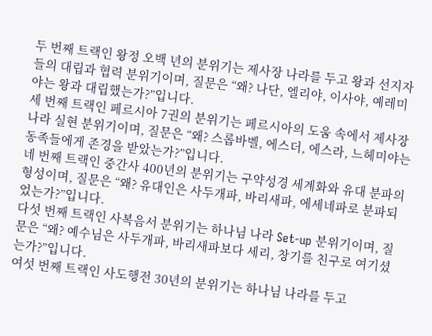두 번째 트랙인 왕정 오백 년의 분위기는 제사장 나라를 두고 왕과 선지자들의 대립과 협력 분위기이며, 질문은 “왜? 나단, 엘리야, 이사야, 예레미야는 왕과 대립했는가?”입니다.
세 번째 트랙인 페르시아 7권의 분위기는 페르시아의 도움 속에서 제사장 나라 실현 분위기이며, 질문은 “왜? 스롭바벨, 에스더, 에스라, 느헤미야는 동족들에게 존경을 받았는가?”입니다.
네 번째 트랙인 중간사 400년의 분위기는 구약성경 세계화와 유대 분파의 형성이며, 질문은 “왜? 유대인은 사두개파, 바리새파, 에세네파로 분파되었는가?”입니다.
다섯 번째 트랙인 사복음서 분위기는 하나님 나라 Set-up 분위기이며, 질문은 “왜? 예수님은 사두개파, 바리새파보다 세리, 창기를 친구로 여기셨는가?”입니다.
여섯 번째 트랙인 사도행전 30년의 분위기는 하나님 나라를 두고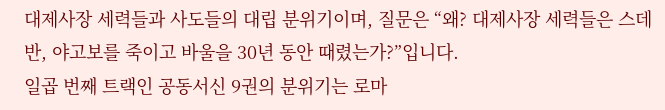대제사장 세력들과 사도들의 대립 분위기이며, 질문은 “왜? 대제사장 세력들은 스데반, 야고보를 죽이고 바울을 30년 동안 때렸는가?”입니다.
일곱 번째 트랙인 공동서신 9권의 분위기는 로마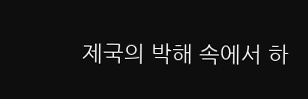제국의 박해 속에서 하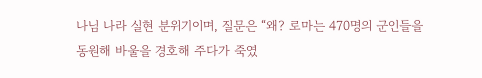나님 나라 실현 분위기이며, 질문은 “왜? 로마는 470명의 군인들을 동원해 바울을 경호해 주다가 죽였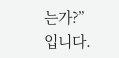는가?”입니다.